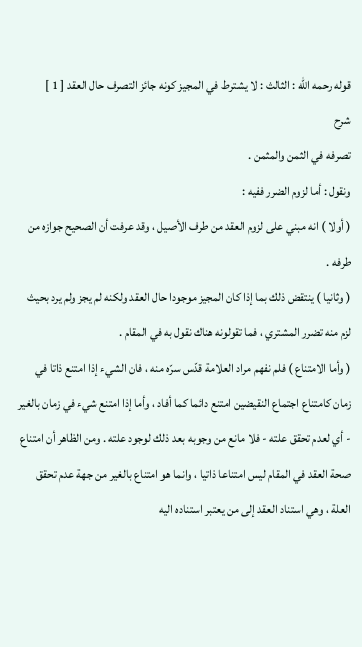قوله رحمه اللّه : الثالث : لا يشترط في المجيز كونه جائز التصرف حال العقد [ 1 ]
شرح
تصرفه في الثمن والمثمن .
ونقول : أما لزوم الضرر ففيه :
( أولا ) انه مبني على لزوم العقد من طرف الأصيل ، وقد عرفت أن الصحيح جوازه من طرفه .
( وثانيا ) ينتقض ذلك بما إذا كان المجيز موجودا حال العقد ولكنه لم يجز ولم يرد بحيث لزم منه تضرر المشتري ، فما تقولونه هناك نقول به في المقام .
( وأما الامتناع ) فلم نفهم مراد العلامة قدّس سرّه منه ، فان الشيء إذا امتنع ذاتا في زمان كامتناع اجتماع النقيضين امتنع دائما كما أفاد ، وأما إذا امتنع شيء في زمان بالغير - أي لعدم تحقق علته - فلا مانع من وجوبه بعد ذلك لوجود علته . ومن الظاهر أن امتناع صحة العقد في المقام ليس امتناعا ذاتيا ، وانما هو امتناع بالغير من جهة عدم تحقق العلة ، وهي استناد العقد إلى من يعتبر استناده اليه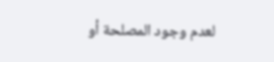لعدم وجود المصلحة أو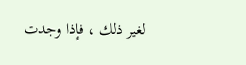لغير ذلك ، فإذا وجدت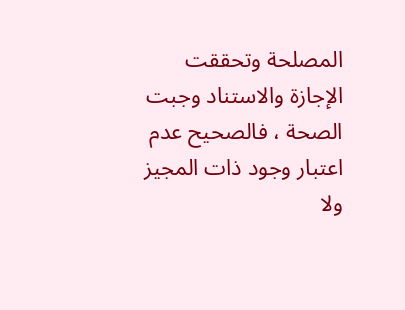المصلحة وتحققت الإجازة والاستناد وجبت الصحة ، فالصحيح عدم اعتبار وجود ذات المجيز ولا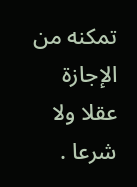تمكنه من الإجازة عقلا ولا شرعا .